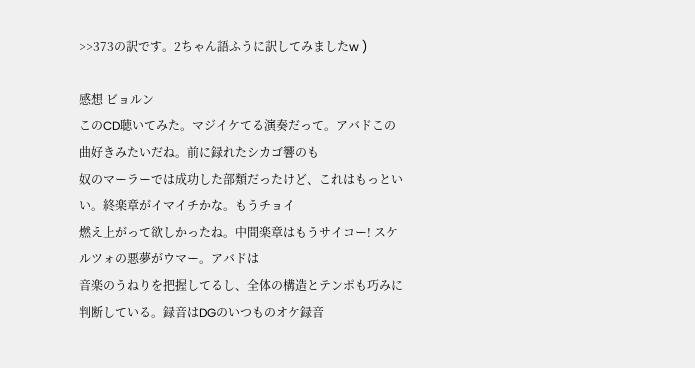>>373の訳です。2ちゃん語ふうに訳してみましたw )

感想 ビョルン
このCD聴いてみた。マジイケてる演奏だって。アバドこの曲好きみたいだね。前に録れたシカゴ響のも
奴のマーラーでは成功した部類だったけど、これはもっといい。終楽章がイマイチかな。もうチョイ
燃え上がって欲しかったね。中間楽章はもうサイコー! スケルツォの悪夢がウマー。アバドは
音楽のうねりを把握してるし、全体の構造とテンポも巧みに判断している。録音はDGのいつものオケ録音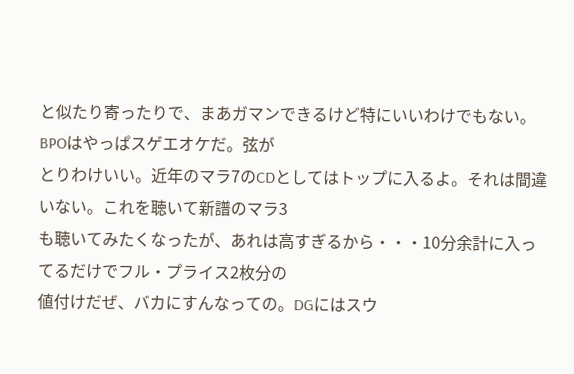と似たり寄ったりで、まあガマンできるけど特にいいわけでもない。BPOはやっぱスゲエオケだ。弦が
とりわけいい。近年のマラ7のCDとしてはトップに入るよ。それは間違いない。これを聴いて新譜のマラ3
も聴いてみたくなったが、あれは高すぎるから・・・10分余計に入ってるだけでフル・プライス2枚分の
値付けだぜ、バカにすんなっての。DGにはスウ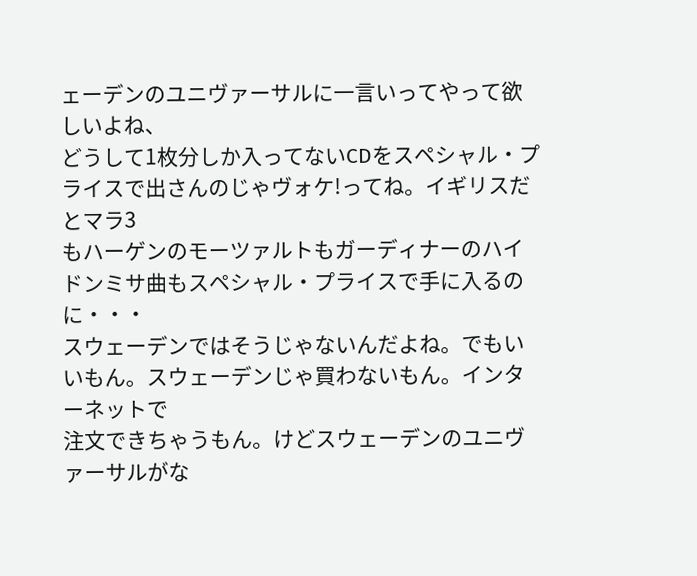ェーデンのユニヴァーサルに一言いってやって欲しいよね、
どうして1枚分しか入ってないCDをスペシャル・プライスで出さんのじゃヴォケ!ってね。イギリスだとマラ3
もハーゲンのモーツァルトもガーディナーのハイドンミサ曲もスペシャル・プライスで手に入るのに・・・
スウェーデンではそうじゃないんだよね。でもいいもん。スウェーデンじゃ買わないもん。インターネットで
注文できちゃうもん。けどスウェーデンのユニヴァーサルがな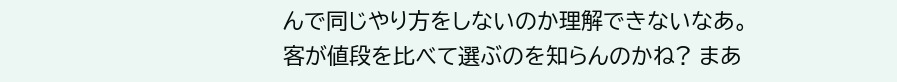んで同じやり方をしないのか理解できないなあ。
客が値段を比べて選ぶのを知らんのかね? まあ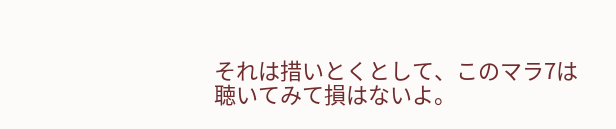それは措いとくとして、このマラ7は聴いてみて損はないよ。